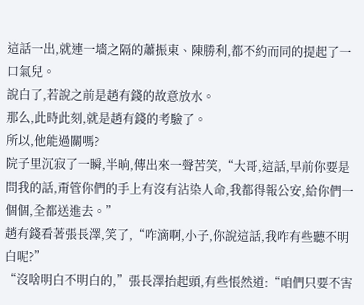這話一出,就連一墻之隔的蕭振東、陳勝利,都不約而同的提起了一口氣兒。
說白了,若說之前是趙有錢的故意放水。
那么,此時此刻,就是趙有錢的考驗了。
所以,他能過關嗎?
院子里沉寂了一瞬,半晌,傳出來一聲苦笑,“大哥,這話,早前你要是問我的話,甭管你們的手上有沒有沾染人命,我都得報公安,給你們一個個,全都送進去。”
趙有錢看著張長澤,笑了,“咋滴啊,小子,你說這話,我咋有些聽不明白呢?”
“沒啥明白不明白的,”張長澤抬起頭,有些悵然道:“咱們只要不害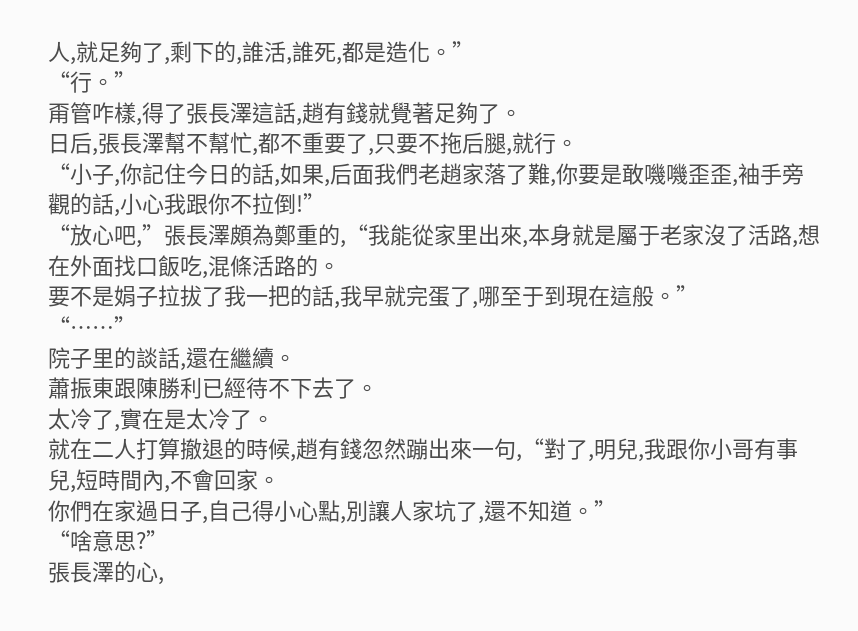人,就足夠了,剩下的,誰活,誰死,都是造化。”
“行。”
甭管咋樣,得了張長澤這話,趙有錢就覺著足夠了。
日后,張長澤幫不幫忙,都不重要了,只要不拖后腿,就行。
“小子,你記住今日的話,如果,后面我們老趙家落了難,你要是敢嘰嘰歪歪,袖手旁觀的話,小心我跟你不拉倒!”
“放心吧,”張長澤頗為鄭重的,“我能從家里出來,本身就是屬于老家沒了活路,想在外面找口飯吃,混條活路的。
要不是娟子拉拔了我一把的話,我早就完蛋了,哪至于到現在這般。”
“……”
院子里的談話,還在繼續。
蕭振東跟陳勝利已經待不下去了。
太冷了,實在是太冷了。
就在二人打算撤退的時候,趙有錢忽然蹦出來一句,“對了,明兒,我跟你小哥有事兒,短時間內,不會回家。
你們在家過日子,自己得小心點,別讓人家坑了,還不知道。”
“啥意思?”
張長澤的心,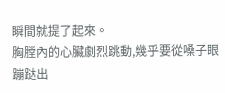瞬間就提了起來。
胸膛內的心臟劇烈跳動,幾乎要從嗓子眼蹦跶出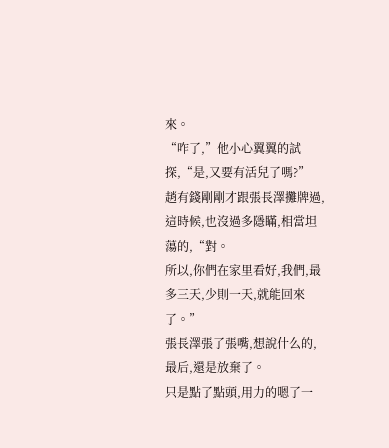來。
“咋了,”他小心翼翼的試探,“是,又要有活兒了嗎?”
趙有錢剛剛才跟張長澤攤牌過,這時候,也沒過多隱瞞,相當坦蕩的,“對。
所以,你們在家里看好,我們,最多三天,少則一天,就能回來了。”
張長澤張了張嘴,想說什么的,最后,還是放棄了。
只是點了點頭,用力的嗯了一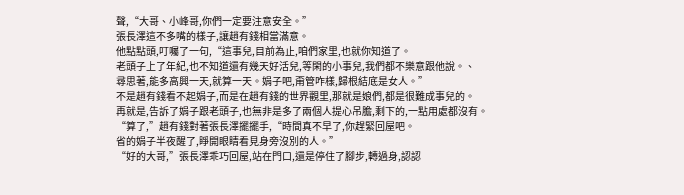聲,“大哥、小峰哥,你們一定要注意安全。”
張長澤這不多嘴的樣子,讓趙有錢相當滿意。
他點點頭,叮囑了一句,“這事兒,目前為止,咱們家里,也就你知道了。
老頭子上了年紀,也不知道還有幾天好活兒,等閑的小事兒,我們都不樂意跟他說。、
尋思著,能多高興一天,就算一天。娟子吧,甭管咋樣,歸根結底是女人。”
不是趙有錢看不起娟子,而是在趙有錢的世界觀里,那就是娘們,都是很難成事兒的。
再就是,告訴了娟子跟老頭子,也無非是多了兩個人提心吊膽,剩下的,一點用處都沒有。
“算了,”趙有錢對著張長澤擺擺手,“時間真不早了,你趕緊回屋吧。
省的娟子半夜醒了,睜開眼睛看見身旁沒別的人。”
“好的大哥,”張長澤乖巧回屋,站在門口,還是停住了腳步,轉過身,認認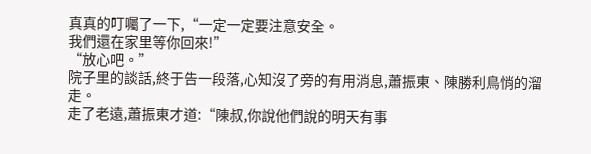真真的叮囑了一下,“一定一定要注意安全。
我們還在家里等你回來!”
“放心吧。”
院子里的談話,終于告一段落,心知沒了旁的有用消息,蕭振東、陳勝利鳥悄的溜走。
走了老遠,蕭振東才道:“陳叔,你說他們說的明天有事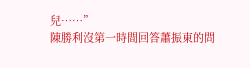兒……”
陳勝利沒第一時間回答蕭振東的問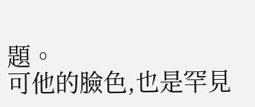題。
可他的臉色,也是罕見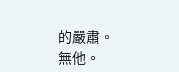的嚴肅。
無他。